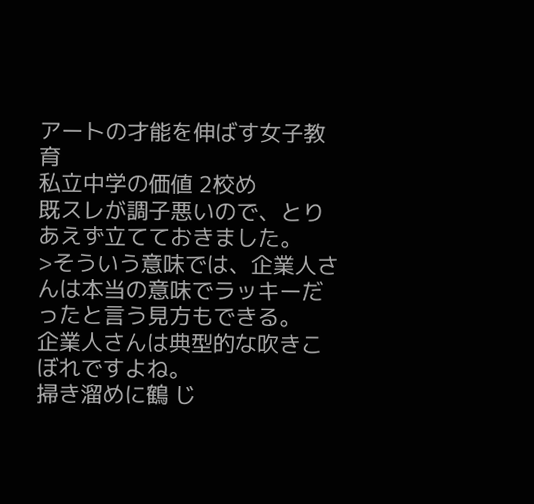アートの才能を伸ばす女子教育
私立中学の価値 2校め
既スレが調子悪いので、とりあえず立てておきました。
>そういう意味では、企業人さんは本当の意味でラッキーだったと言う見方もできる。
企業人さんは典型的な吹きこぼれですよね。
掃き溜めに鶴 じ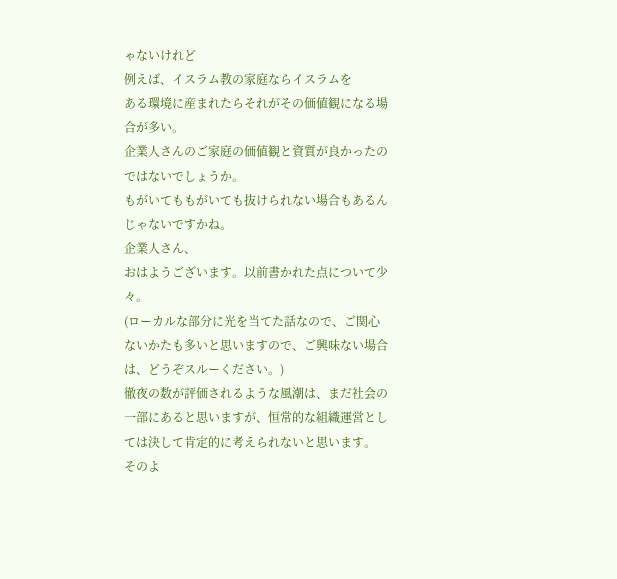ゃないけれど
例えば、イスラム教の家庭ならイスラムを
ある環境に産まれたらそれがその価値観になる場合が多い。
企業人さんのご家庭の価値観と資質が良かったのではないでしょうか。
もがいてももがいても抜けられない場合もあるんじゃないですかね。
企業人さん、
おはようございます。以前書かれた点について少々。
(ローカルな部分に光を当てた話なので、ご関心ないかたも多いと思いますので、ご興味ない場合は、どうぞスルーください。)
徹夜の数が評価されるような風潮は、まだ社会の一部にあると思いますが、恒常的な組織運営としては決して肯定的に考えられないと思います。
そのよ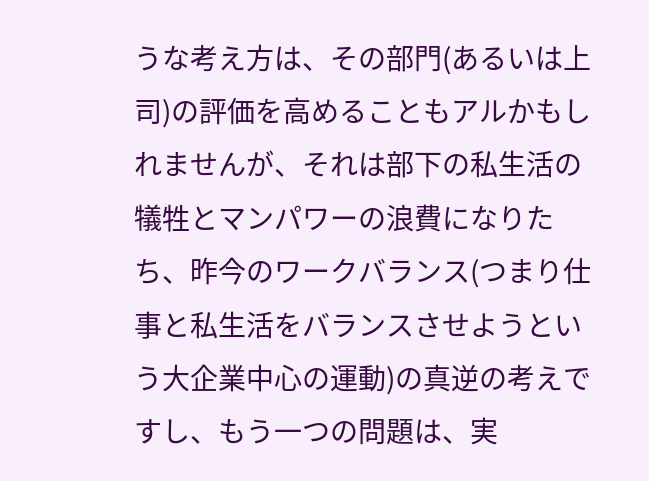うな考え方は、その部門(あるいは上司)の評価を高めることもアルかもしれませんが、それは部下の私生活の犠牲とマンパワーの浪費になりたち、昨今のワークバランス(つまり仕事と私生活をバランスさせようという大企業中心の運動)の真逆の考えですし、もう一つの問題は、実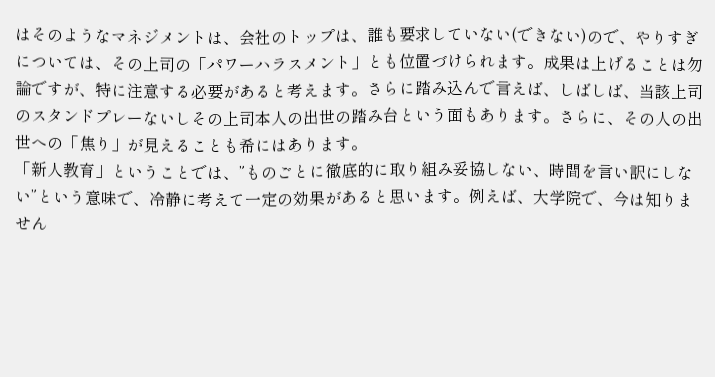はそのようなマネジメントは、会社のトップは、誰も要求していない(できない)ので、やりすぎについては、その上司の「パワーハラスメント」とも位置づけられます。成果は上げることは勿論ですが、特に注意する必要があると考えます。さらに踏み込んで言えば、しばしば、当該上司のスタンドプレーないしその上司本人の出世の踏み台という面もあります。さらに、その人の出世への「焦り」が見えることも希にはあります。
「新人教育」ということでは、”ものごとに徹底的に取り組み妥協しない、時間を言い訳にしない”という意味で、冷静に考えて一定の効果があると思います。例えば、大学院で、今は知りません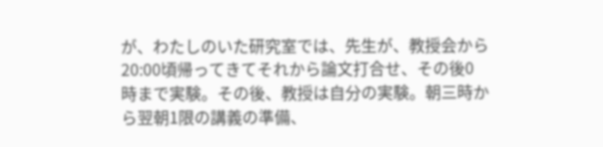が、わたしのいた研究室では、先生が、教授会から20:00頃帰ってきてそれから論文打合せ、その後0時まで実験。その後、教授は自分の実験。朝三時から翌朝1限の講義の準備、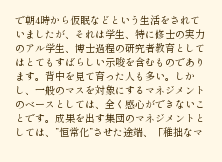で朝4時から仮眠などという生活をされていましたが、それは学生、特に修士の実力のアル学生、博士過程の研究者教育としてはとてもすばらしい示唆を含むものであります。背中を見て育った人も多い。しかし、一般のマスを対象にするマネジメントのベースとしては、全く感心ができないことです。成果を出す集団のマネジメントとしては、”恒常化”させた途端、「稚拙なマ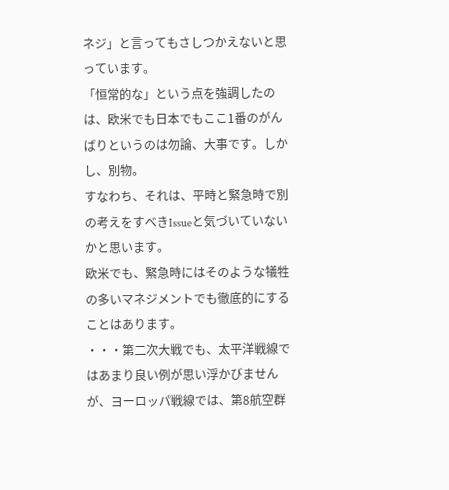ネジ」と言ってもさしつかえないと思っています。
「恒常的な」という点を強調したのは、欧米でも日本でもここ1番のがんばりというのは勿論、大事です。しかし、別物。
すなわち、それは、平時と緊急時で別の考えをすべきIssueと気づいていないかと思います。
欧米でも、緊急時にはそのような犠牲の多いマネジメントでも徹底的にすることはあります。
・・・第二次大戦でも、太平洋戦線ではあまり良い例が思い浮かびませんが、ヨーロッパ戦線では、第8航空群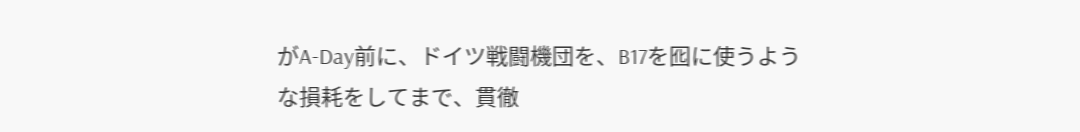がA-Day前に、ドイツ戦闘機団を、B17を囮に使うような損耗をしてまで、貫徹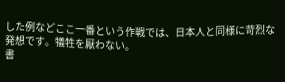した例などここ一番という作戦では、日本人と同様に苛烈な発想です。犠牲を厭わない。
書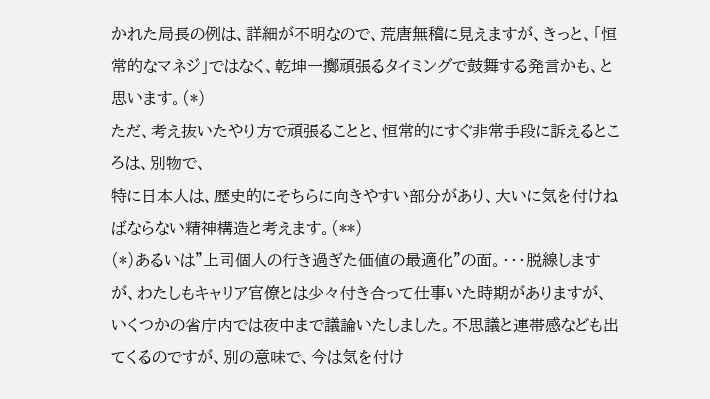かれた局長の例は、詳細が不明なので、荒唐無稽に見えますが、きっと、「恒常的なマネジ」ではなく、乾坤一擲頑張るタイミングで鼓舞する発言かも、と思います。(*)
ただ、考え抜いたやり方で頑張ることと、恒常的にすぐ非常手段に訴えるところは、別物で、
特に日本人は、歴史的にそちらに向きやすい部分があり、大いに気を付けねばならない精神構造と考えます。(**)
(*)あるいは”上司個人の行き過ぎた価値の最適化”の面。・・・脱線しますが、わたしもキャリア官僚とは少々付き合って仕事いた時期がありますが、いくつかの省庁内では夜中まで議論いたしました。不思議と連帯感なども出てくるのですが、別の意味で、今は気を付け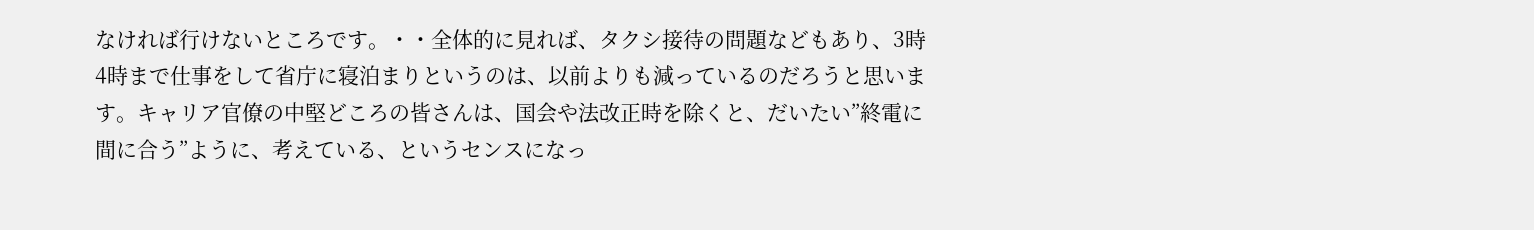なければ行けないところです。・・全体的に見れば、タクシ接待の問題などもあり、3時4時まで仕事をして省庁に寝泊まりというのは、以前よりも減っているのだろうと思います。キャリア官僚の中堅どころの皆さんは、国会や法改正時を除くと、だいたい”終電に間に合う”ように、考えている、というセンスになっ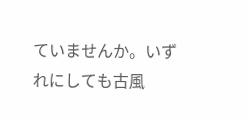ていませんか。いずれにしても古風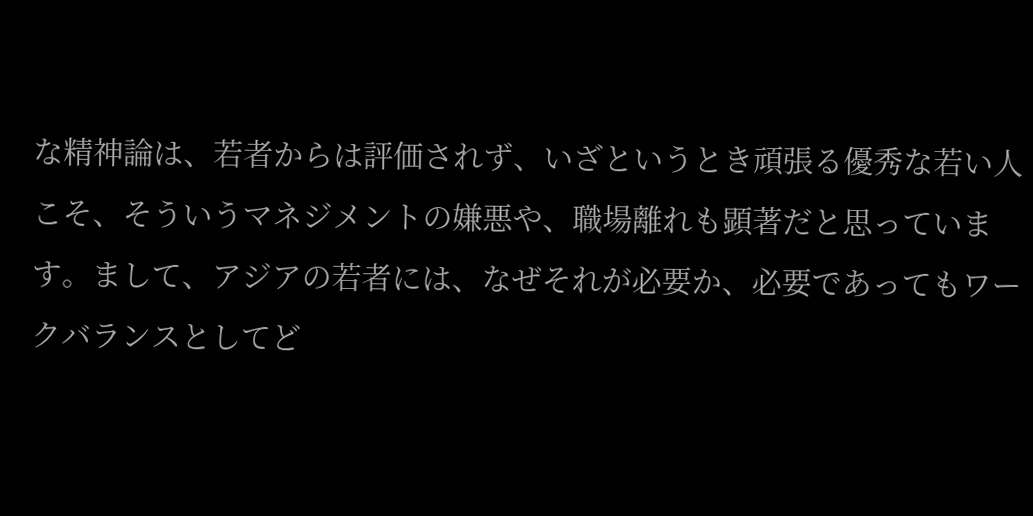な精神論は、若者からは評価されず、いざというとき頑張る優秀な若い人こそ、そういうマネジメントの嫌悪や、職場離れも顕著だと思っています。まして、アジアの若者には、なぜそれが必要か、必要であってもワークバランスとしてど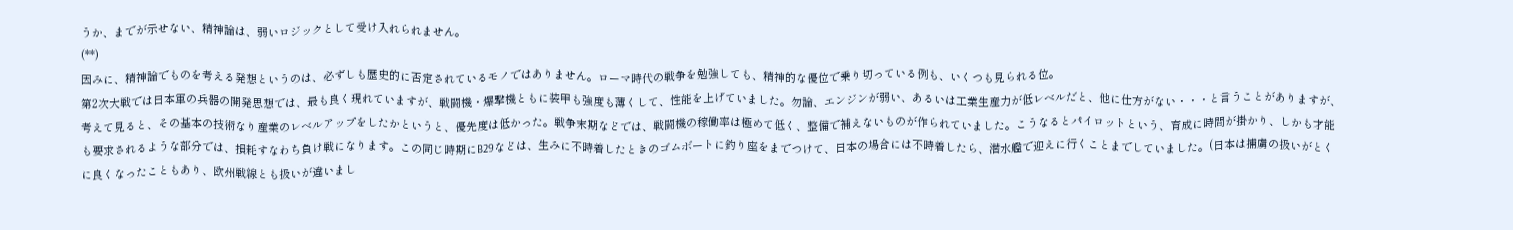うか、までが示せない、精神論は、弱いロジックとして受け入れられません。
(**)
因みに、精神論でものを考える発想というのは、必ずしも歴史的に否定されているモノではありません。ローマ時代の戦争を勉強しても、精神的な優位で乗り切っている例も、いくつも見られる位。
第2次大戦では日本軍の兵器の開発思想では、最も良く現れていますが、戦闘機・爆撃機ともに装甲も強度も薄くして、性能を上げていました。勿論、エンジンが弱い、あるいは工業生産力が低レベルだと、他に仕方がない・・・と言うことがありますが、考えて見ると、その基本の技術なり産業のレベルアップをしたかというと、優先度は低かった。戦争末期などでは、戦闘機の稼働率は極めて低く、整備で補えないものが作られていました。こうなるとパイロットという、育成に時間が掛かり、しかも才能も要求されるような部分では、損耗すなわち負け戦になります。この同じ時期にB29などは、生みに不時着したときのゴムボートに釣り座をまでつけて、日本の場合には不時着したら、潜水艦で迎えに行くことまでしていました。(日本は捕虜の扱いがとくに良くなったこともあり、欧州戦線とも扱いが違いまし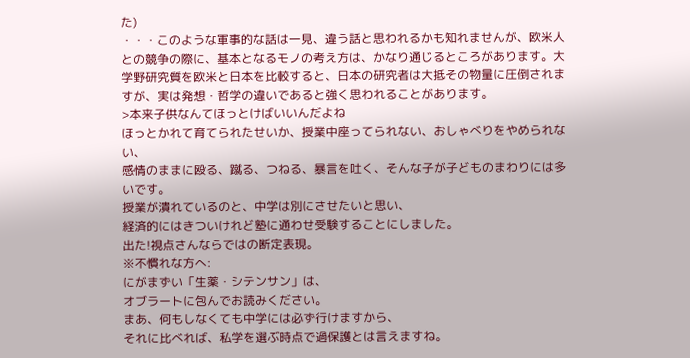た)
・・・このような軍事的な話は一見、違う話と思われるかも知れませんが、欧米人との競争の際に、基本となるモノの考え方は、かなり通じるところがあります。大学野研究質を欧米と日本を比較すると、日本の研究者は大抵その物量に圧倒されますが、実は発想・哲学の違いであると強く思われることがあります。
>本来子供なんてほっとけばいいんだよね
ほっとかれて育てられたせいか、授業中座ってられない、おしゃべりをやめられない、
感情のままに殴る、蹴る、つねる、暴言を吐く、そんな子が子どものまわりには多いです。
授業が潰れているのと、中学は別にさせたいと思い、
経済的にはきついけれど塾に通わせ受験することにしました。
出た!視点さんならではの断定表現。
※不慣れな方へ:
にがまずい「生薬・シテンサン」は、
オブラートに包んでお読みください。
まあ、何もしなくても中学には必ず行けますから、
それに比べれば、私学を選ぶ時点で過保護とは言えますね。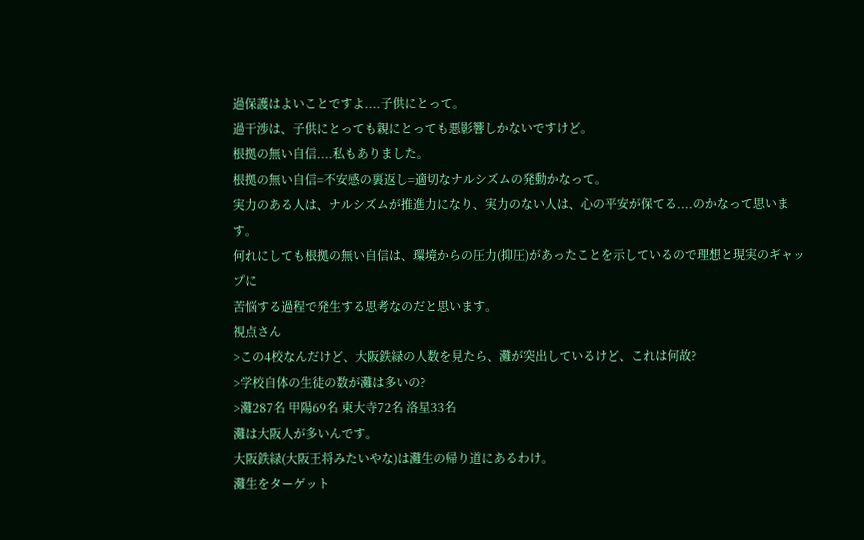過保護はよいことですよ....子供にとって。
過干渉は、子供にとっても親にとっても悪影響しかないですけど。
根拠の無い自信....私もありました。
根拠の無い自信=不安感の裏返し=適切なナルシズムの発動かなって。
実力のある人は、ナルシズムが推進力になり、実力のない人は、心の平安が保てる....のかなって思います。
何れにしても根拠の無い自信は、環境からの圧力(抑圧)があったことを示しているので理想と現実のギャップに
苦悩する過程で発生する思考なのだと思います。
視点さん
>この4校なんだけど、大阪鉄緑の人数を見たら、灘が突出しているけど、これは何故?
>学校自体の生徒の数が灘は多いの?
>灘287名 甲陽69名 東大寺72名 洛星33名
灘は大阪人が多いんです。
大阪鉄緑(大阪王将みたいやな)は灘生の帰り道にあるわけ。
灘生をターゲット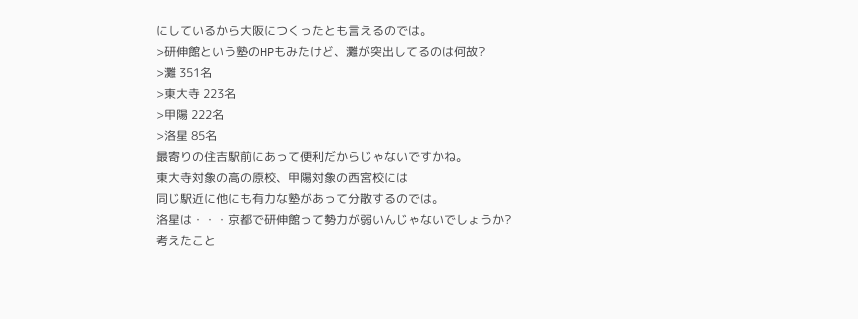にしているから大阪につくったとも言えるのでは。
>研伸館という塾のHPもみたけど、灘が突出してるのは何故?
>灘 351名
>東大寺 223名
>甲陽 222名
>洛星 85名
最寄りの住吉駅前にあって便利だからじゃないですかね。
東大寺対象の高の原校、甲陽対象の西宮校には
同じ駅近に他にも有力な塾があって分散するのでは。
洛星は・・・京都で研伸館って勢力が弱いんじゃないでしょうか?
考えたこと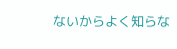ないからよく知らな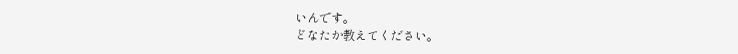いんです。
どなたか教えてください。